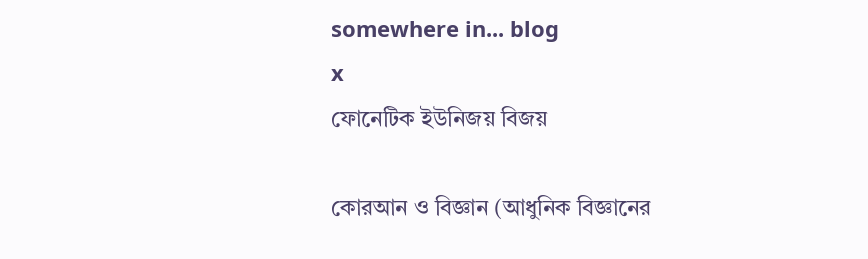somewhere in... blog
x
ফোনেটিক ইউনিজয় বিজয়

কোরআন ও বিজ্ঞান (আধুনিক বিজ্ঞানের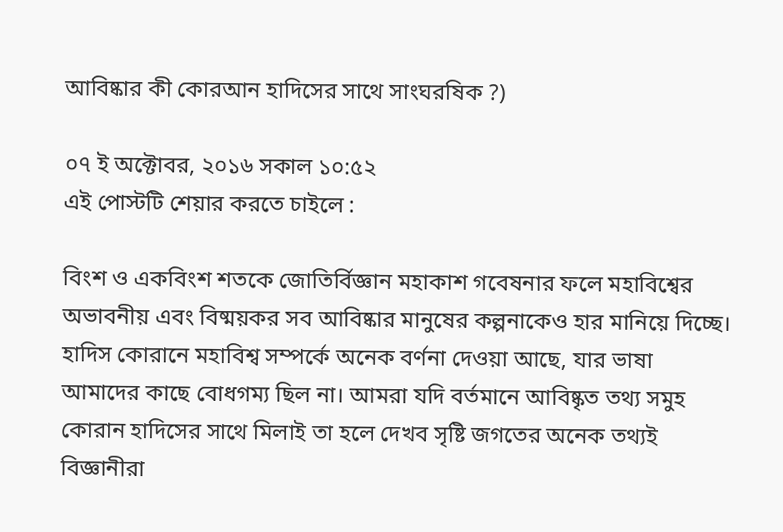আবিষ্কার কী কোরআন হাদিসের সাথে সাংঘরষিক ?)

০৭ ই অক্টোবর, ২০১৬ সকাল ১০:৫২
এই পোস্টটি শেয়ার করতে চাইলে :

বিংশ ও একবিংশ শতকে জোতির্বিজ্ঞান মহাকাশ গবেষনার ফলে মহাবিশ্বের অভাবনীয় এবং বিষ্ময়কর সব আবিষ্কার মানুষের কল্পনাকেও হার মানিয়ে দিচ্ছে। হাদিস কোরানে মহাবিশ্ব সম্পর্কে অনেক বর্ণনা দেওয়া আছে, যার ভাষা আমাদের কাছে বোধগম্য ছিল না। আমরা যদি বর্তমানে আবিষ্কৃত তথ্য সমুহ কোরান হাদিসের সাথে মিলাই তা হলে দেখব সৃষ্টি জগতের অনেক তথ্যই বিজ্ঞানীরা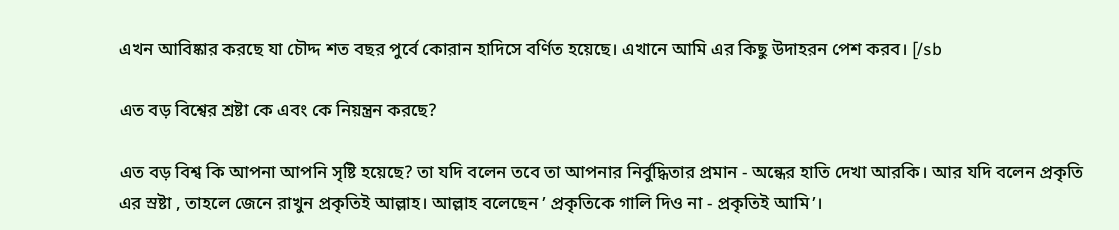এখন আবিষ্কার করছে যা চৌদ্দ শত বছর পুর্বে কোরান হাদিসে বর্ণিত হয়েছে। এখানে আমি এর কিছু উদাহরন পেশ করব। [/sb

এত বড় বিশ্বের শ্রষ্টা কে এবং কে নিয়ন্ত্রন করছে?

এত বড় বিশ্ব কি আপনা আপনি সৃষ্টি হয়েছে? তা যদি বলেন তবে তা আপনার নির্বুদ্ধিতার প্রমান - অন্ধের হাতি দেখা আরকি। আর যদি বলেন প্রকৃতি এর স্রষ্টা , তাহলে জেনে রাখুন প্রকৃতিই আল্লাহ। আল্লাহ বলেছেন ’ প্রকৃতিকে গালি দিও না - প্রকৃতিই আমি’।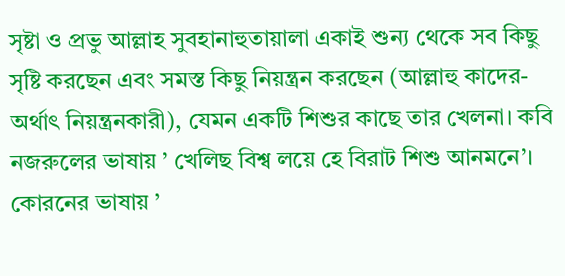সৃষ্টা ও প্রভু আল্লাহ সুবহানাহুতায়ালা একাই শুন্য থেকে সব কিছু সৃষ্টি করছেন এবং সমস্ত কিছু নিয়ন্ত্রন করছেন (আল্লাহু কাদের- অর্থাৎ নিয়ন্ত্রনকারী), যেমন একটি শিশুর কাছে তার খেলনা। কবি নজরুলের ভাষায় ’ খেলিছ বিশ্ব লয়ে হে বিরাট শিশু আনমনে’। কোরনের ভাষায় ’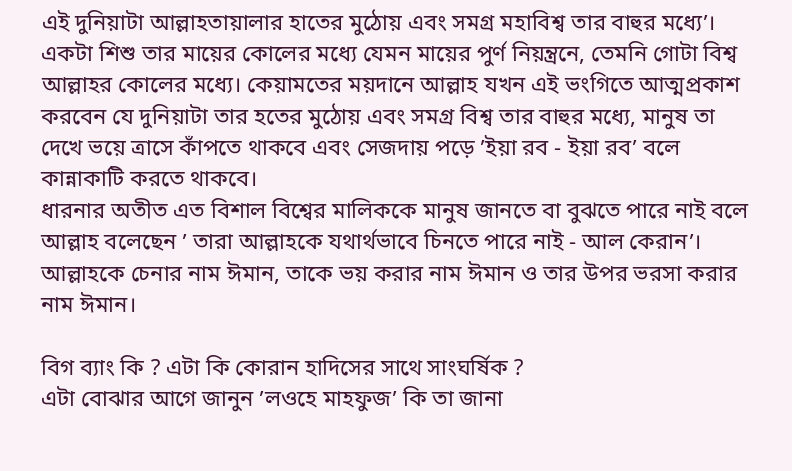এই দুনিয়াটা আল্লাহতায়ালার হাতের মুঠোয় এবং সমগ্র মহাবিশ্ব তার বাহুর মধ্যে’। একটা শিশু তার মায়ের কোলের মধ্যে যেমন মায়ের পুর্ণ নিয়ন্ত্রনে, তেমনি গোটা বিশ্ব আল্লাহর কোলের মধ্যে। কেয়ামতের ময়দানে আল্লাহ যখন এই ভংগিতে আত্মপ্রকাশ করবেন যে দুনিয়াটা তার হতের মুঠোয় এবং সমগ্র বিশ্ব তার বাহুর মধ্যে, মানুষ তা দেখে ভয়ে ত্রাসে কাঁপতে থাকবে এবং সেজদায় পড়ে ’ইয়া রব - ইয়া রব’ বলে কান্নাকাটি করতে থাকবে।
ধারনার অতীত এত বিশাল বিশ্বের মালিককে মানুষ জানতে বা বুঝতে পারে নাই বলে আল্লাহ বলেছেন ’ তারা আল্লাহকে যথার্থভাবে চিনতে পারে নাই - আল কেরান’। আল্লাহকে চেনার নাম ঈমান, তাকে ভয় করার নাম ঈমান ও তার উপর ভরসা করার নাম ঈমান।

বিগ ব্যাং কি ? এটা কি কোরান হাদিসের সাথে সাংঘর্ষিক ?
এটা বোঝার আগে জানুন ’লওহে মাহফুজ’ কি তা জানা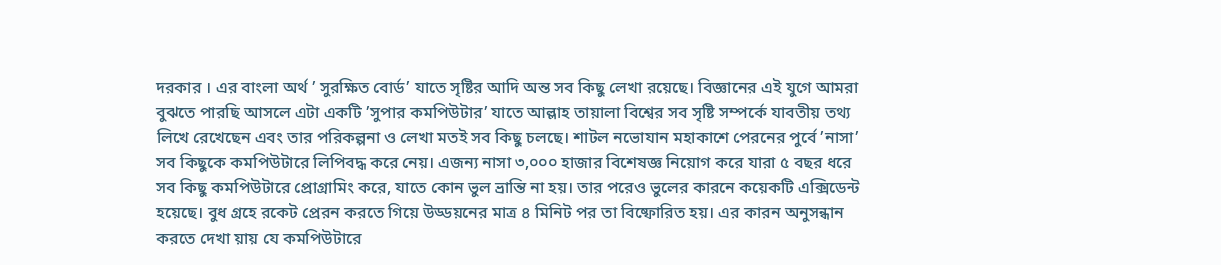দরকার । এর বাংলা অর্থ ’ সুরক্ষিত বোর্ড’ যাতে সৃষ্টির আদি অন্ত সব কিছু লেখা রয়েছে। বিজ্ঞানের এই যুগে আমরা বুঝতে পারছি আসলে এটা একটি ’সুপার কমপিউটার’ যাতে আল্লাহ তায়ালা বিশ্বের সব সৃষ্টি সম্পর্কে যাবতীয় তথ্য লিখে রেখেছেন এবং তার পরিকল্পনা ও লেখা মতই সব কিছু চলছে। শাটল নভোযান মহাকাশে পেরনের পুর্বে ’নাসা’ সব কিছুকে কমপিউটারে লিপিবদ্ধ করে নেয়। এজন্য নাসা ৩,০০০ হাজার বিশেষজ্ঞ নিয়োগ করে যারা ৫ বছর ধরে সব কিছু কমপিউটারে প্রোগ্রামিং করে, যাতে কোন ভুল ভ্রান্তি না হয়। তার পরেও ভুলের কারনে কয়েকটি এক্সিডেন্ট হয়েছে। বুধ গ্রহে রকেট প্রেরন করতে গিয়ে উড্ডয়নের মাত্র ৪ মিনিট পর তা বিষ্ফোরিত হয়। এর কারন অনুসন্ধান করতে দেখা য়ায় যে কমপিউটারে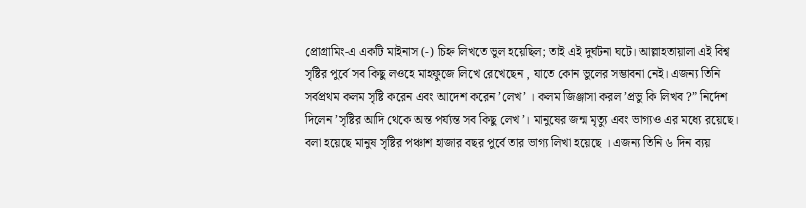প্রোগ্রামিং-এ একটি মাইনাস (-) চিহ্ন লিখতে ভুল হয়েছিল; তাই এই দুর্ঘটনা ঘটে। আল্লাহতায়ালা এই বিশ্ব সৃষ্টির পুর্বে সব কিছু লওহে মাহফুজে লিখে রেখেছেন , যাতে কোন ভুলের সম্ভাবনা নেই। এজন্য তিনি সর্বপ্রথম কলম সৃষ্টি করেন এবং আদেশ করেন ’লেখ’ । কলম জিঞ্জাসা করল ’প্রভু কি লিখব ?” নির্দেশ দিলেন ’সৃষ্টির আদি থেকে অন্ত পর্য্যন্ত সব কিছু লেখ’। মানুষের জন্ম মৃত্যু এবং ভাগ্যও এর মধ্যে রয়েছে। বলা হয়েছে মানুষ সৃষ্টির পঞ্চাশ হাজার বছর পুর্বে তার ভাগ্য লিখা হয়েছে । এজন্য তিনি ৬ দিন ব্যয়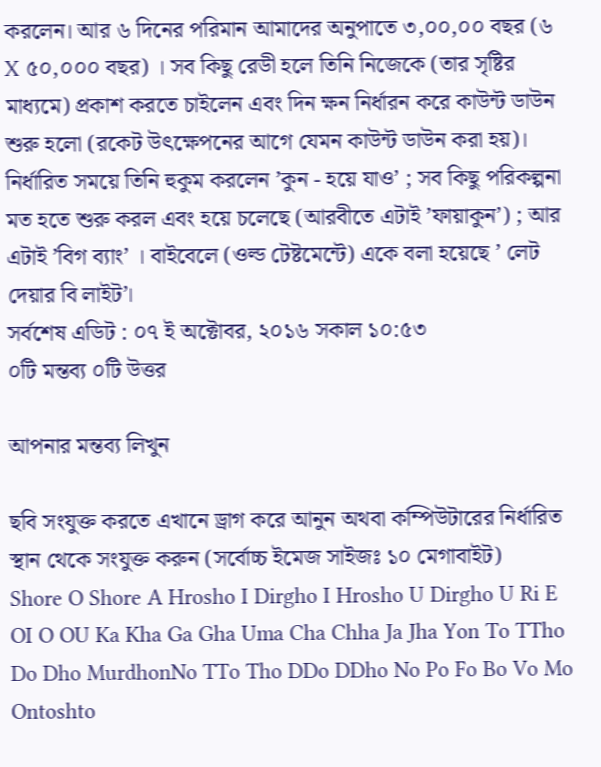করলেন। আর ৬ দিনের পরিমান আমাদের অনুপাতে ৩,০০,০০ বছর (৬ X ৫০,০০০ বছর) । সব কিছু রেডী হলে তিনি নিজেকে (তার সৃষ্টির মাধ্যমে) প্রকাশ করতে চাইলেন এবং দিন ক্ষন নির্ধারন করে কাউন্ট ডাউন শুরু হলো (রকেট উৎক্ষেপনের আগে যেমন কাউন্ট ডাউন করা হয়)। নির্ধারিত সময়ে তিনি হুকুম করলেন ’কুন - হয়ে যাও’ ; সব কিছু পরিকল্পনা মত হতে শুরু করল এবং হয়ে চলেছে (আরবীতে এটাই ’ফায়াকুন’) ; আর এটাই ’বিগ ব্যাং’ । বাইবেলে (ওল্ড টেষ্টমেন্টে) একে বলা হয়েছে ’ লেট দেয়ার বি লাইট’।
সর্বশেষ এডিট : ০৭ ই অক্টোবর, ২০১৬ সকাল ১০:৫৩
০টি মন্তব্য ০টি উত্তর

আপনার মন্তব্য লিখুন

ছবি সংযুক্ত করতে এখানে ড্রাগ করে আনুন অথবা কম্পিউটারের নির্ধারিত স্থান থেকে সংযুক্ত করুন (সর্বোচ্চ ইমেজ সাইজঃ ১০ মেগাবাইট)
Shore O Shore A Hrosho I Dirgho I Hrosho U Dirgho U Ri E OI O OU Ka Kha Ga Gha Uma Cha Chha Ja Jha Yon To TTho Do Dho MurdhonNo TTo Tho DDo DDho No Po Fo Bo Vo Mo Ontoshto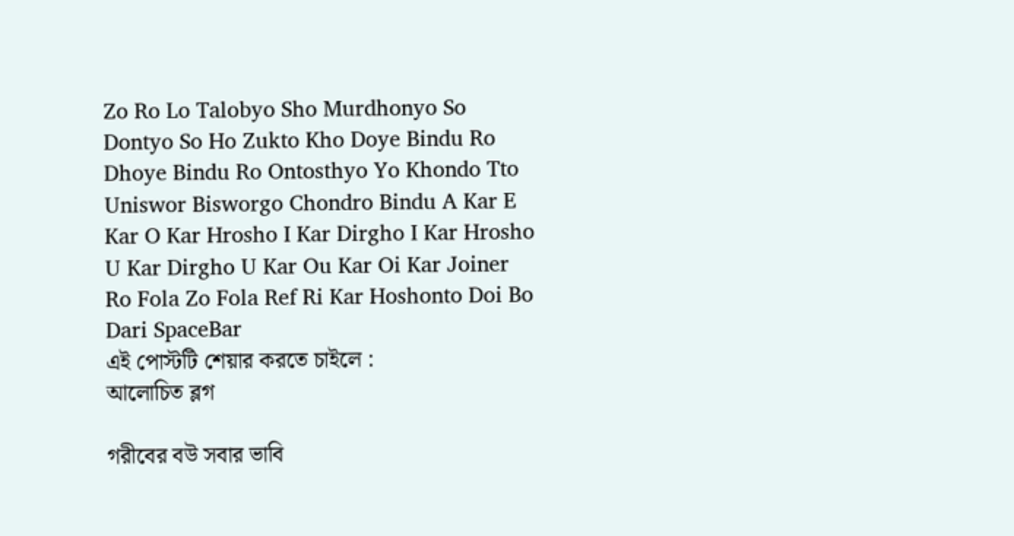Zo Ro Lo Talobyo Sho Murdhonyo So Dontyo So Ho Zukto Kho Doye Bindu Ro Dhoye Bindu Ro Ontosthyo Yo Khondo Tto Uniswor Bisworgo Chondro Bindu A Kar E Kar O Kar Hrosho I Kar Dirgho I Kar Hrosho U Kar Dirgho U Kar Ou Kar Oi Kar Joiner Ro Fola Zo Fola Ref Ri Kar Hoshonto Doi Bo Dari SpaceBar
এই পোস্টটি শেয়ার করতে চাইলে :
আলোচিত ব্লগ

গরীবের বউ সবার ভাবি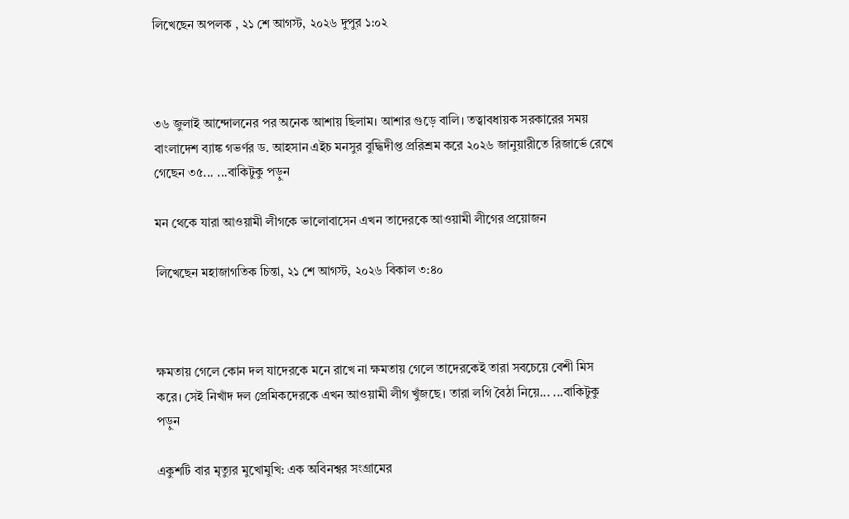লিখেছেন অপলক , ২১ শে আগস্ট, ২০২৬ দুপুর ১:০২



৩৬ জুলাই আন্দোলনের পর অনেক আশায় ছিলাম। আশার গুড়ে বালি। তত্বাবধায়ক সরকারের সময় বাংলাদেশ ব্যাঙ্ক গভর্ণর ড. আহসান এইচ মনসুর বুদ্ধিদীপ্ত প্ররিশ্রম করে ২০২৬ জানুয়ারীতে রিজার্ভে রেখে গেছেন ৩৫... ...বাকিটুকু পড়ুন

মন থেকে যারা আওয়ামী লীগকে ভালোবাসেন এখন তাদেরকে আওয়ামী লীগের প্রয়োজন

লিখেছেন মহাজাগতিক চিন্তা, ২১ শে আগস্ট, ২০২৬ বিকাল ৩:৪০



ক্ষমতায় গেলে কোন দল যাদেরকে মনে রাখে না ক্ষমতায় গেলে তাদেরকেই তারা সবচেয়ে বেশী মিস করে। সেই নিখাঁদ দল প্রেমিকদেরকে এখন আওয়ামী লীগ খুঁজছে। তারা লগি বৈঠা নিয়ে... ...বাকিটুকু পড়ুন

একুশটি বার মৃত্যুর মুখোমুখি: এক অবিনশ্বর সংগ্রামের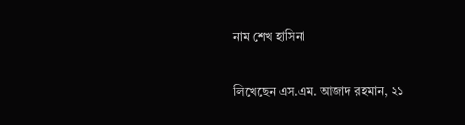নাম শেখ হাসিনা

লিখেছেন এস.এম. আজাদ রহমান, ২১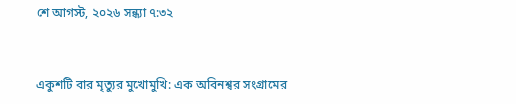শে আগস্ট, ২০২৬ সন্ধ্যা ৭:৩২


একুশটি বার মৃত্যুর মুখোমুখি: এক অবিনশ্বর সংগ্রামের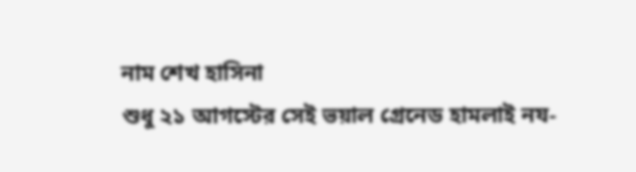নাম শেখ হাসিনা
শুধু ২১ আগস্টের সেই ভয়াল গ্রেনেড হামলাই নয-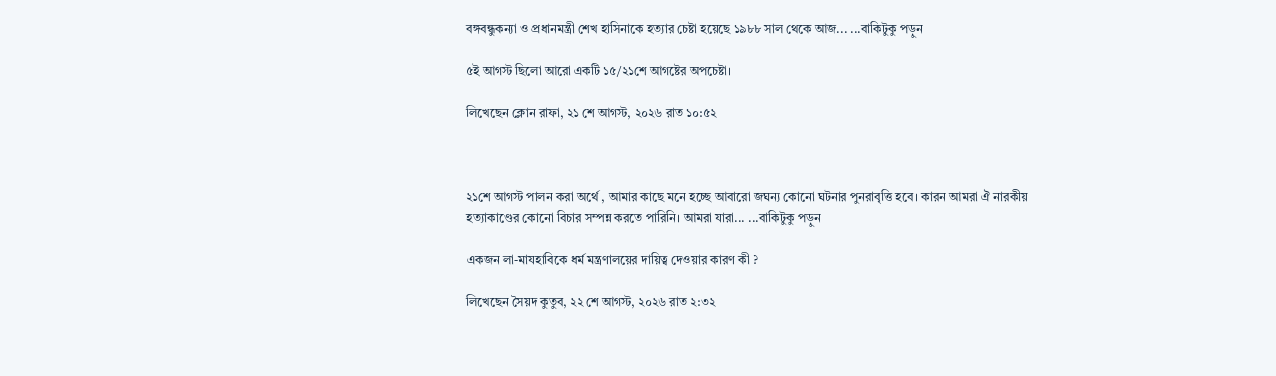বঙ্গবন্ধুকন্যা ও প্রধানমন্ত্রী শেখ হাসিনাকে হত্যার চেষ্টা হয়েছে ১৯৮৮ সাল থেকে আজ... ...বাকিটুকু পড়ুন

৫ই আগস্ট ছিলো আরো একটি ১৫/২১শে আগষ্টের অপচেষ্টা।

লিখেছেন ক্লোন রাফা, ২১ শে আগস্ট, ২০২৬ রাত ১০:৫২



২১শে আগস্ট পালন করা অর্থে , আমার কাছে মনে হচ্ছে আবারো জঘন্য কোনো ঘটনার পুনরাবৃত্তি হবে। কারন আমরা ঐ নারকীয় হত্যাকাণ্ডের কোনো বিচার সম্পন্ন করতে পারিনি। আমরা যারা... ...বাকিটুকু পড়ুন

একজন লা-মাযহাবিকে ধর্ম মন্ত্রণালয়ের দায়িত্ব দেওয়ার কারণ কী ?

লিখেছেন সৈয়দ কুতুব, ২২ শে আগস্ট, ২০২৬ রাত ২:৩২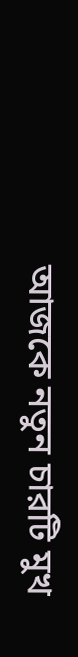আজকে নতুন চারটি মুখ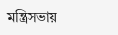মন্ত্রিসভায়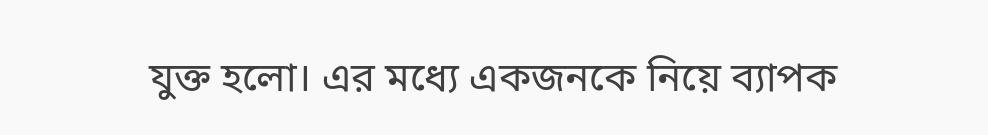যুক্ত হলো। এর মধ্যে একজনকে নিয়ে ব্যাপক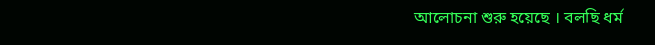আলোচনা শুরু হয়েছে । বলছি ধর্ম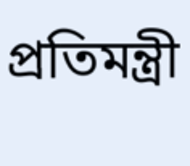প্রতিমন্ত্রী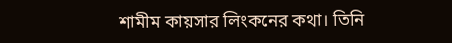শামীম কায়সার লিংকনের কথা। তিনি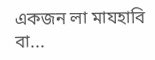একজন লা মাযহাবি বা...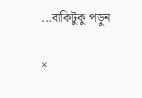...বাকিটুকু পড়ুন

×